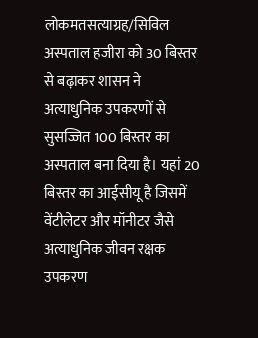लोकमतसत्याग्रह/सिविल अस्पताल हजीरा को 30 बिस्तर से बढ़ाकर शासन ने अत्याधुनिक उपकरणों से सुसज्जित 100 बिस्तर का अस्पताल बना दिया है। यहां 20 बिस्तर का आईसीयू है जिसमें वेंटीलेटर और मॉनीटर जैसे अत्याधुनिक जीवन रक्षक उपकरण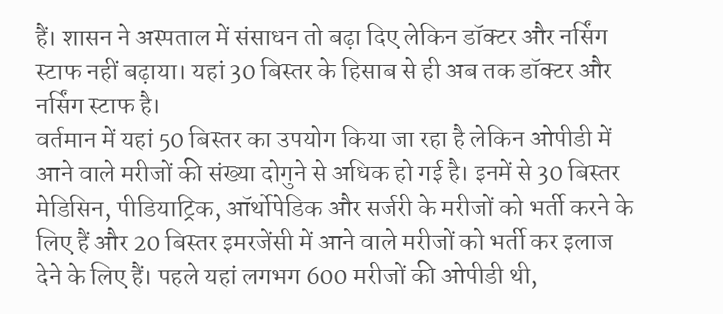हैं। शासन ने अस्पताल में संसाधन तो बढ़ा दिए लेकिन डॉक्टर और नर्सिंग स्टाफ नहीं बढ़ाया। यहां 30 बिस्तर के हिसाब से ही अब तक डॉक्टर और नर्सिंग स्टाफ है।
वर्तमान में यहां 50 बिस्तर का उपयोग किया जा रहा है लेकिन ओपीडी में आने वाले मरीजों की संख्या दोगुने से अधिक हो गई है। इनमें से 30 बिस्तर मेडिसिन, पीडियाट्रिक, ऑर्थोपेडिक और सर्जरी के मरीजों को भर्ती करने के लिए हैं और 20 बिस्तर इमरजेंसी में आने वाले मरीजों को भर्ती कर इलाज देने के लिए हैं। पहले यहां लगभग 600 मरीजों की ओपीडी थी,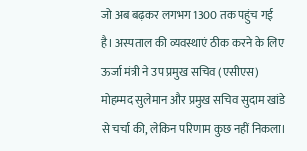जो अब बढ़कर लगभग 1300 तक पहुंच गई है। अस्पताल की व्यवस्थाएं ठीक करने के लिए ऊर्जा मंत्री ने उप प्रमुख सचिव (एसीएस) मोहम्मद सुलेमान और प्रमुख सचिव सुदाम खांडे से चर्चा की, लेकिन परिणाम कुछ नहीं निकला।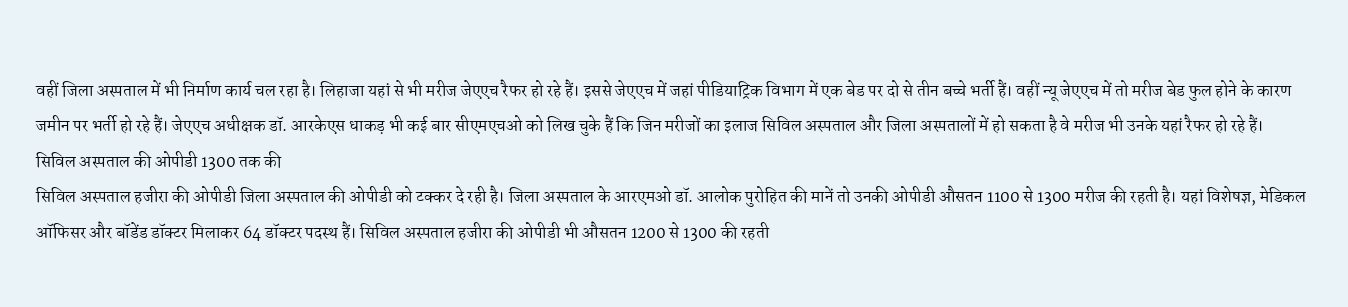वहीं जिला अस्पताल में भी निर्माण कार्य चल रहा है। लिहाजा यहां से भी मरीज जेएएच रैफर हो रहे हैं। इससे जेएएच में जहां पीडियाट्रिक विभाग में एक बेड पर दो से तीन बच्चे भर्ती हैं। वहीं न्यू जेएएच में तो मरीज बेड फुल होने के कारण जमीन पर भर्ती हो रहे हैं। जेएएच अधीक्षक डॉ. आरकेएस धाकड़ भी कई बार सीएमएचओ को लिख चुके हैं कि जिन मरीजों का इलाज सिविल अस्पताल और जिला अस्पतालों में हो सकता है वे मरीज भी उनके यहां रैफर हो रहे हैं।
सिविल अस्पताल की ओपीडी 1300 तक की
सिविल अस्पताल हजीरा की ओपीडी जिला अस्पताल की ओपीडी को टक्कर दे रही है। जिला अस्पताल के आरएमओ डॉ. आलोक पुरोहित की मानें तो उनकी ओपीडी औसतन 1100 से 1300 मरीज की रहती है। यहां विशेषज्ञ, मेडिकल ऑफिसर और बॉडेंड डॉक्टर मिलाकर 64 डॉक्टर पदस्थ हैं। सिविल अस्पताल हजीरा की ओपीडी भी औसतन 1200 से 1300 की रहती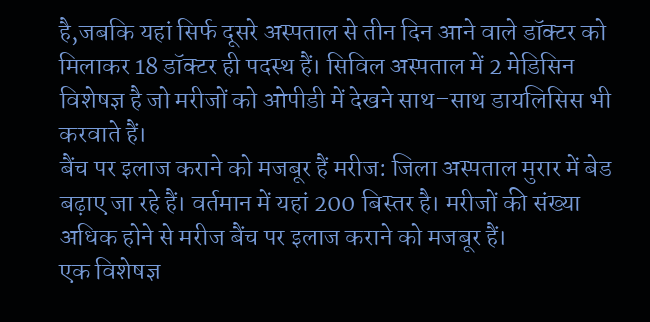है,जबकि यहां सिर्फ दूसरे अस्पताल से तीन दिन आने वाले डॉक्टर को मिलाकर 18 डॉक्टर ही पदस्थ हैं। सिविल अस्पताल में 2 मेडिसिन
विशेषज्ञ है जो मरीजों को ओपीडी में देखने साथ–साथ डायलिसिस भी करवाते हैं।
बैंच पर इलाज कराने को मजबूर हैं मरीज: जिला अस्पताल मुरार में बेड बढ़ाए जा रहे हैं। वर्तमान में यहां 200 बिस्तर है। मरीजों की संख्या अधिक होने से मरीज बैंच पर इलाज कराने को मजबूर हैं।
एक विशेषज्ञ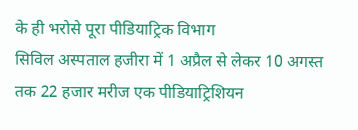के ही भरोसे पूरा पीडियाट्रिक विभाग
सिविल अस्पताल हजीरा में 1 अप्रैल से लेकर 10 अगस्त तक 22 हजार मरीज एक पीडियाट्रिशियन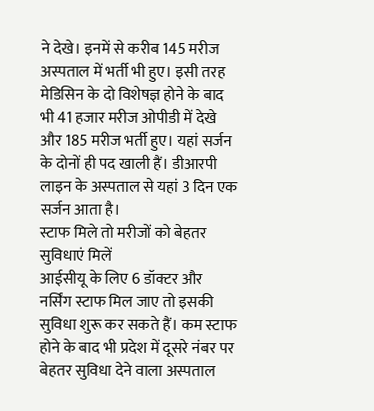ने देखे। इनमें से करीब 145 मरीज अस्पताल में भर्ती भी हुए। इसी तरह मेडिसिन के दो विशेषज्ञ होने के बाद भी 41 हजार मरीज ओपीडी में देखे और 185 मरीज भर्ती हुए। यहां सर्जन के दोनों ही पद खाली हैं। डीआरपी लाइन के अस्पताल से यहां 3 दिन एक सर्जन आता है।
स्टाफ मिले तो मरीजों को बेहतर सुविधाएं मिलें
आईसीयू के लिए 6 डॉक्टर और नर्सिंग स्टाफ मिल जाए तो इसकी सुविधा शुरू कर सकते हैं। कम स्टाफ होने के बाद भी प्रदेश में दूसरे नंबर पर बेहतर सुविधा देने वाला अस्पताल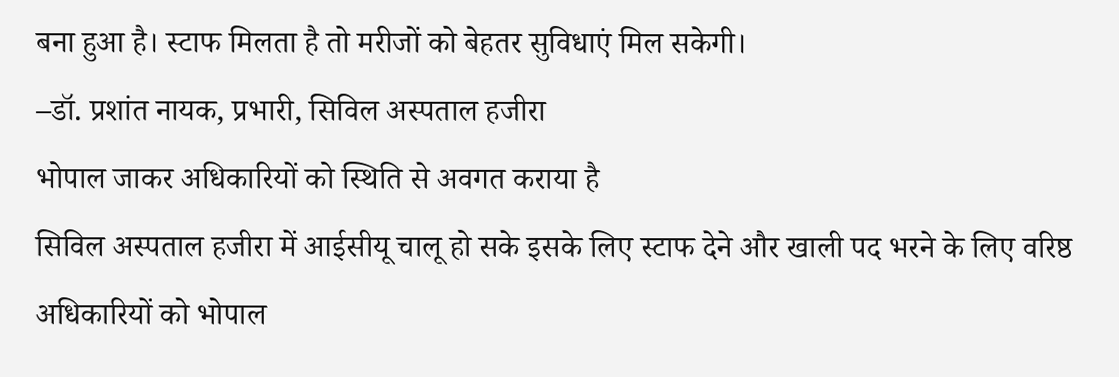बना हुआ है। स्टाफ मिलता है तो मरीजों को बेहतर सुविधाएं मिल सकेगी।
–डॉ. प्रशांत नायक, प्रभारी, सिविल अस्पताल हजीरा
भोपाल जाकर अधिकारियों को स्थिति से अवगत कराया है
सिविल अस्पताल हजीरा में आईसीयू चालू हो सके इसके लिए स्टाफ देने और खाली पद भरने के लिए वरिष्ठ अधिकारियों को भोपाल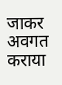जाकर अवगत कराया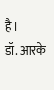है।
डॉ. आरके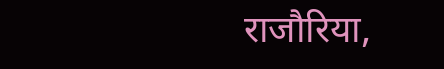राजौरिया,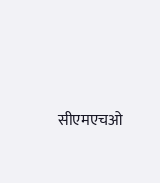सीएमएचओ